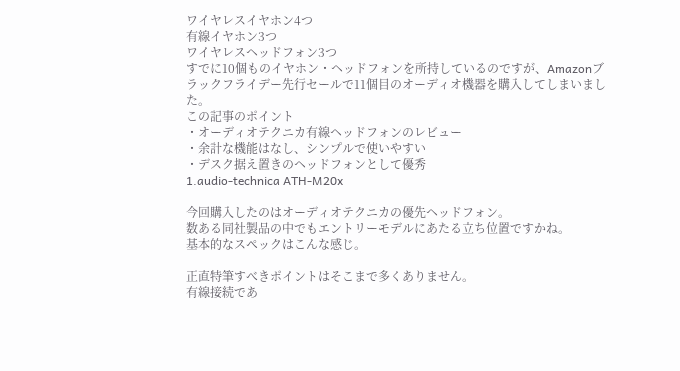ワイヤレスイヤホン4つ
有線イヤホン3つ
ワイヤレスヘッドフォン3つ
すでに10個ものイヤホン・ヘッドフォンを所持しているのですが、Amazonブラックフライデー先行セールで11個目のオーディオ機器を購入してしまいました。
この記事のポイント
・オーディオテクニカ有線ヘッドフォンのレビュー
・余計な機能はなし、シンプルで使いやすい
・デスク据え置きのヘッドフォンとして優秀
1.audio-technica ATH-M20x

今回購入したのはオーディオテクニカの優先ヘッドフォン。
数ある同社製品の中でもエントリーモデルにあたる立ち位置ですかね。
基本的なスペックはこんな感じ。

正直特筆すべきポイントはそこまで多くありません。
有線接続であ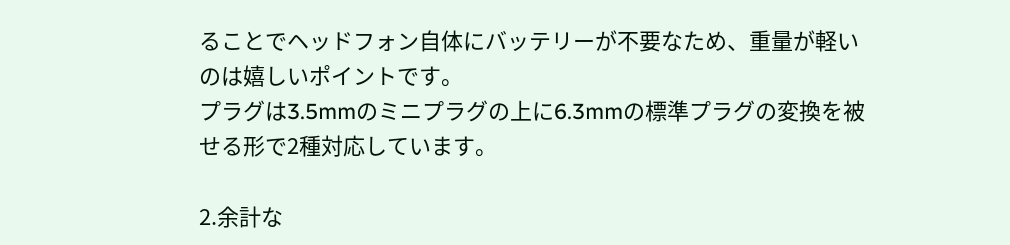ることでヘッドフォン自体にバッテリーが不要なため、重量が軽いのは嬉しいポイントです。
プラグは3.5mmのミニプラグの上に6.3mmの標準プラグの変換を被せる形で2種対応しています。

2.余計な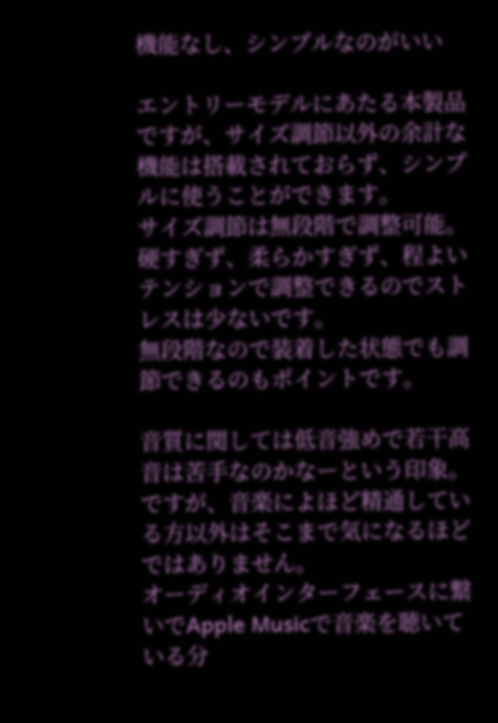機能なし、シンプルなのがいい

エントリーモデルにあたる本製品ですが、サイズ調節以外の余計な機能は搭載されておらず、シンプルに使うことができます。
サイズ調節は無段階で調整可能。
硬すぎず、柔らかすぎず、程よいテンションで調整できるのでストレスは少ないです。
無段階なので装着した状態でも調節できるのもポイントです。

音質に関しては低音強めで若干高音は苦手なのかなーという印象。
ですが、音楽によほど精通している方以外はそこまで気になるほどではありません。
オーディオインターフェースに繋いでApple Musicで音楽を聴いている分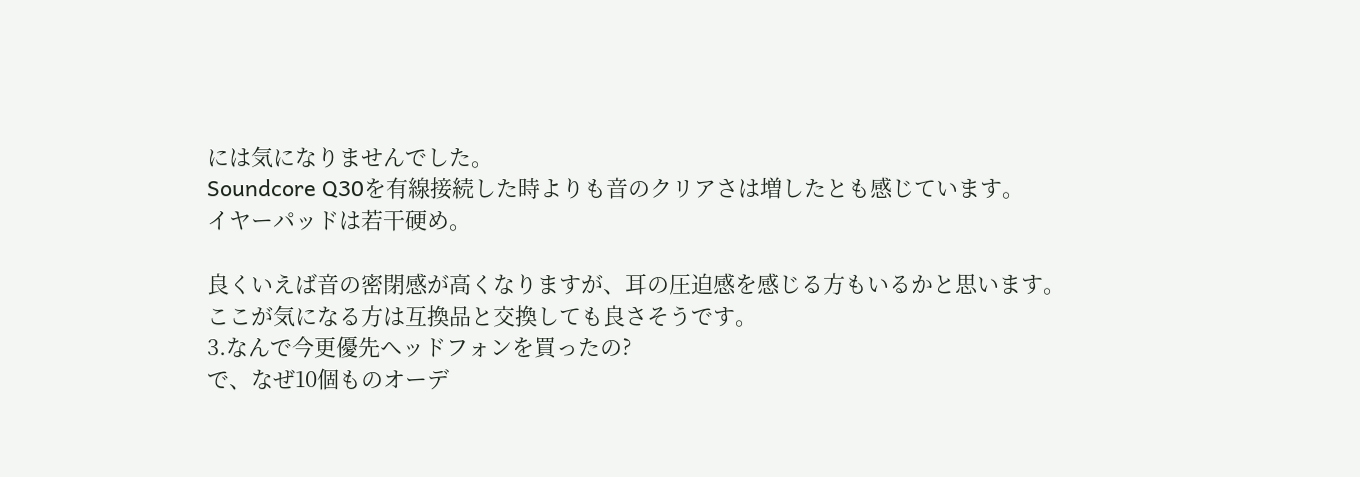には気になりませんでした。
Soundcore Q30を有線接続した時よりも音のクリアさは増したとも感じています。
イヤーパッドは若干硬め。

良くいえば音の密閉感が高くなりますが、耳の圧迫感を感じる方もいるかと思います。
ここが気になる方は互換品と交換しても良さそうです。
3.なんで今更優先ヘッドフォンを買ったの?
で、なぜ10個ものオーデ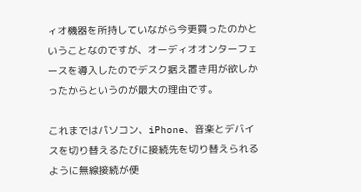ィオ機器を所持していながら今更買ったのかということなのですが、オーディオオンターフェースを導入したのでデスク据え置き用が欲しかったからというのが最大の理由です。

これまではパソコン、iPhone、音楽とデバイスを切り替えるたびに接続先を切り替えられるように無線接続が便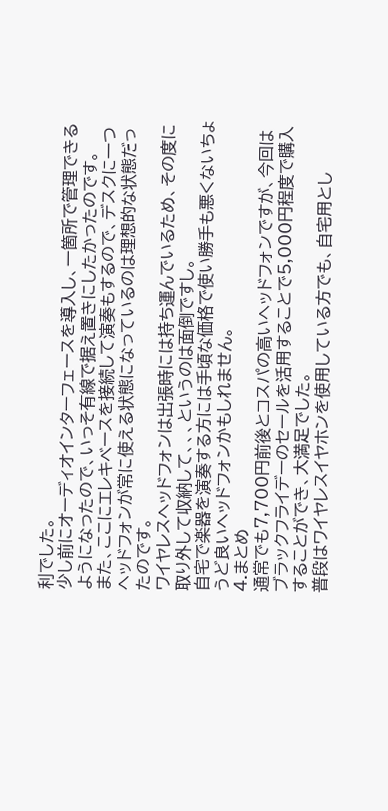利でした。
少し前にオーディオインターフェースを導入し、一箇所で管理できるようになったので、いっそ有線で据え置きにしたかったのです。
また、ここにエレキベースを接続して演奏もするので、デスクに一つヘッドフォンが常に使える状態になっているのは理想的な状態だったのです。
ワイヤレスヘッドフォンは出張時には持ち運んでいるため、その度に取り外して収納して、、、というのは面倒ですし。
自宅で楽器を演奏する方には手頃な価格で使い勝手も悪くないちょうど良いヘッドフォンかもしれません。
4.まとめ
通常でも7,700円前後とコスパの高いヘッドフォンですが、今回はブラックフライデーのセールを活用することで5,000円程度で購入することができ、大満足でした。
普段はワイヤレスイヤホンを使用している方でも、自宅用とし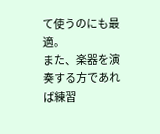て使うのにも最適。
また、楽器を演奏する方であれば練習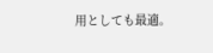用としても最適。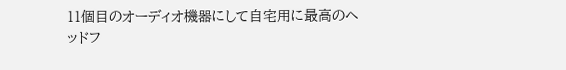11個目のオーディオ機器にして自宅用に最高のヘッドフ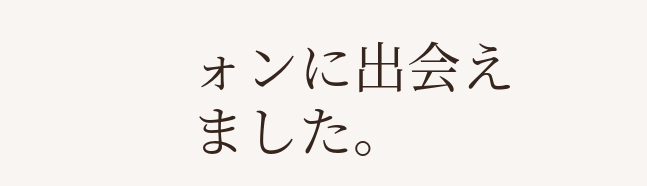ォンに出会えました。